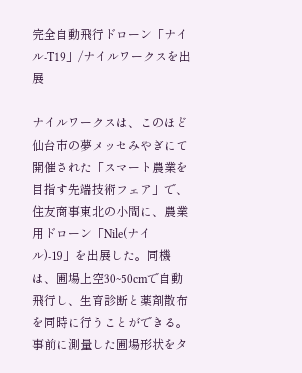完全自動飛行ドローン「ナイル-T19」/ナイルワークスを出展

ナイルワークスは、このほど仙台市の夢メッセみやぎにて開催された「スマート農業を目指す先端技術フェア」で、住友商事東北の小間に、農業用ドローン「Nile(ナイル)-19」を出展した。同機は、圃場上空30~50cmで自動飛行し、生育診断と薬剤散布を同時に行うことができる。事前に測量した圃場形状をタ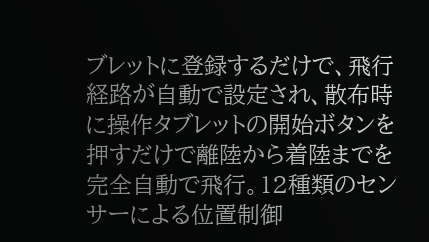ブレットに登録するだけで、飛行経路が自動で設定され、散布時に操作タブレットの開始ボタンを押すだけで離陸から着陸までを完全自動で飛行。12種類のセンサーによる位置制御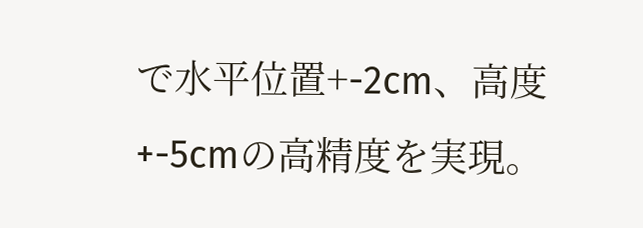で水平位置+-2cm、高度+-5cmの高精度を実現。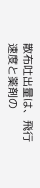散布吐出量は、飛行速度と薬剤の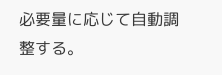必要量に応じて自動調整する。